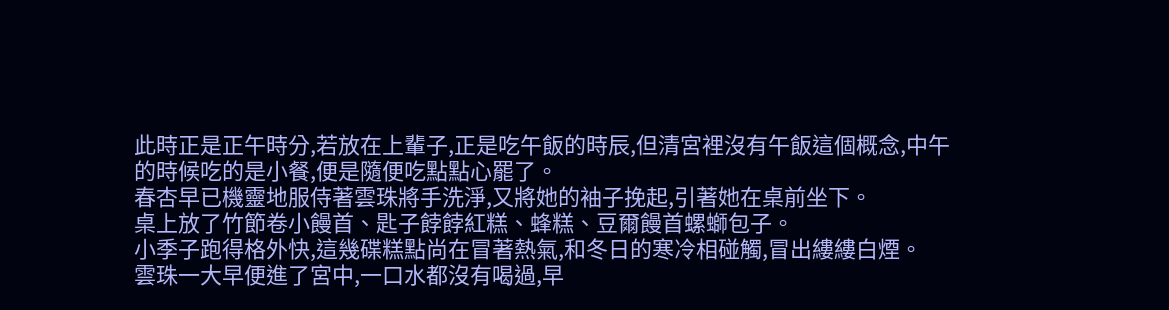此時正是正午時分,若放在上輩子,正是吃午飯的時辰,但清宮裡沒有午飯這個概念,中午的時候吃的是小餐,便是隨便吃點點心罷了。
春杏早已機靈地服侍著雲珠將手洗淨,又將她的袖子挽起,引著她在桌前坐下。
桌上放了竹節卷小饅首、匙子餑餑紅糕、蜂糕、豆爾饅首螺螄包子。
小季子跑得格外快,這幾碟糕點尚在冒著熱氣,和冬日的寒冷相碰觸,冒出縷縷白煙。
雲珠一大早便進了宮中,一口水都沒有喝過,早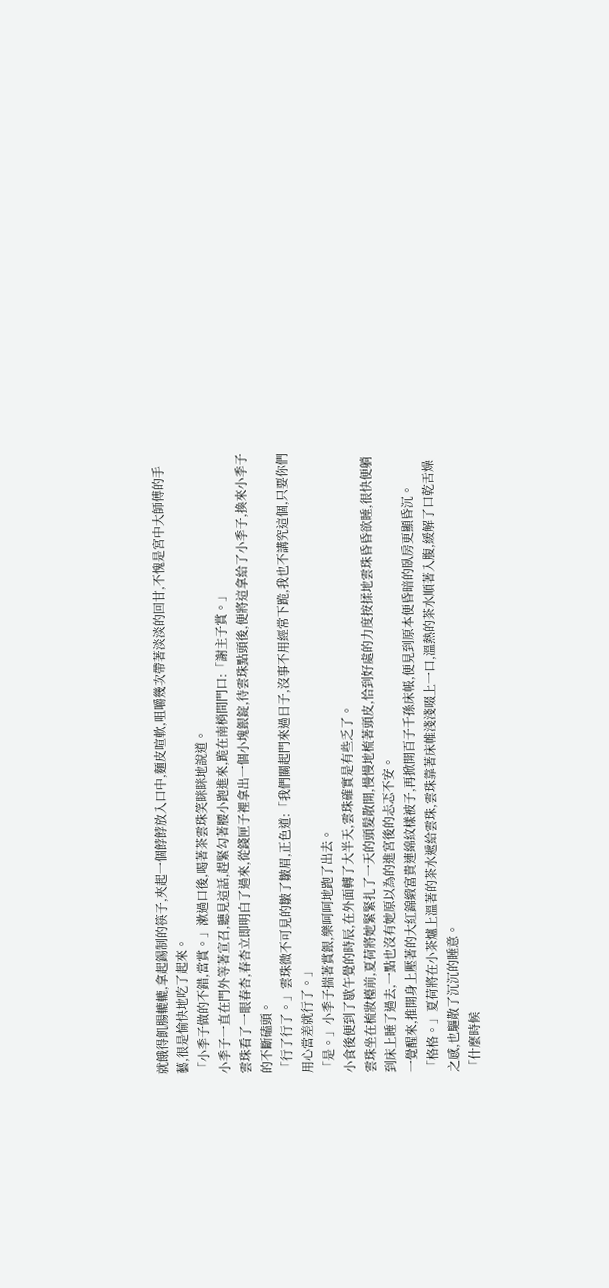就餓得飢腸轆轆,拿起錫制的筷子,夾起一個餑餑放入口中,麵皮喧軟,咀嚼幾次帶著淡淡的回甘,不愧是宮中大師傅的手藝,很是愉快地吃了起來。
「小季子做的不錯,當賞。」漱過口後,喝著茶雲珠笑眯眯地說道。
小季子一直在門外等著宣召,聽見這話,趕緊勾著腰小跑進來,跪在南梢間門口:「謝主子賞。」
雲珠看了一眼春杏,春杏立即明白了過來,從錢匣子裡拿出一個小塊銀錠,待雲珠點頭後,便將這拿給了小季子,換來小季子的不斷磕頭。
「行了行了。」雲珠微不可見的皺了皺眉,正色道:「我們關起門來過日子,沒事不用經常下跪,我也不講究這個,只要你們用心當差就行了。」
「是。」小季子揣著賞銀,樂呵呵地跑了出去。
小食後便到了歇午覺的時辰,在外面轉了大半天,雲珠確實是有些乏了。
雲珠坐在梳妝檯前,夏荷將她緊緊扎了一天的頭髮散開,慢慢地梳著頭皮,恰到好處的力度按揉地雲珠昏昏欲睡,很快便躺到床上睡了過去,一點也沒有她原以為的進宮後的忐忑不安。
一覺醒來,推開身上壓著的大紅錦緞富貴連綿紋樣被子,再掀開百子千孫床帳,便見到原本便昏暗的臥房更顯昏沉。
「格格。」夏荷將在小茶爐上溫著的茶水遞給雲珠,雲珠靠著床帷淺淺啜上一口,溫熱的茶水順著入腹,緩解了口乾舌燥之感,也驅散了沉沉的睡意。
「什麼時候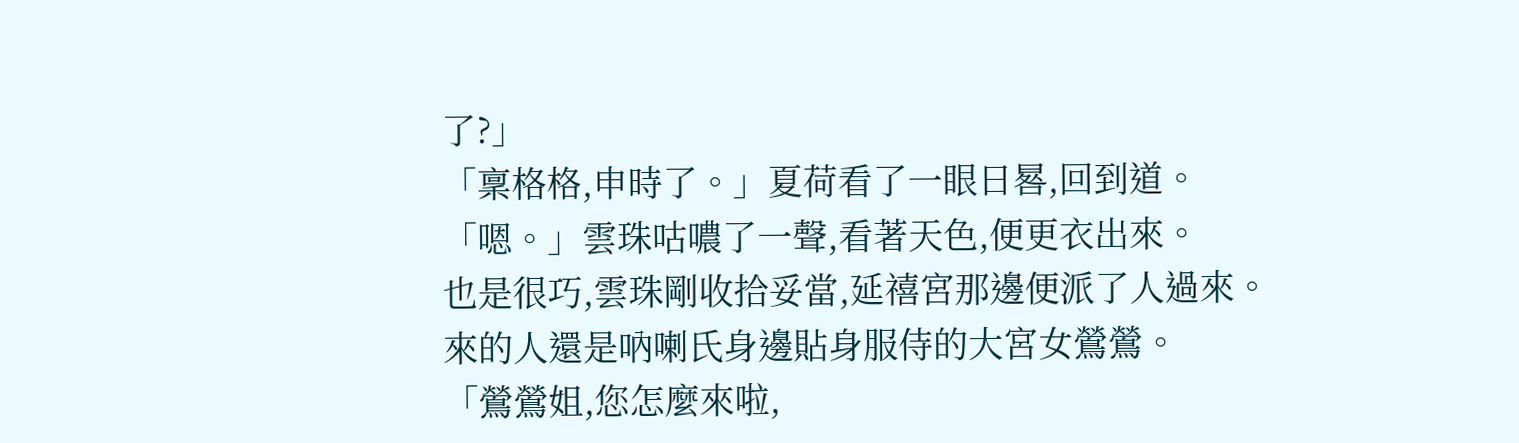了?」
「稟格格,申時了。」夏荷看了一眼日晷,回到道。
「嗯。」雲珠咕噥了一聲,看著天色,便更衣出來。
也是很巧,雲珠剛收拾妥當,延禧宮那邊便派了人過來。
來的人還是吶喇氏身邊貼身服侍的大宮女鶯鶯。
「鶯鶯姐,您怎麼來啦,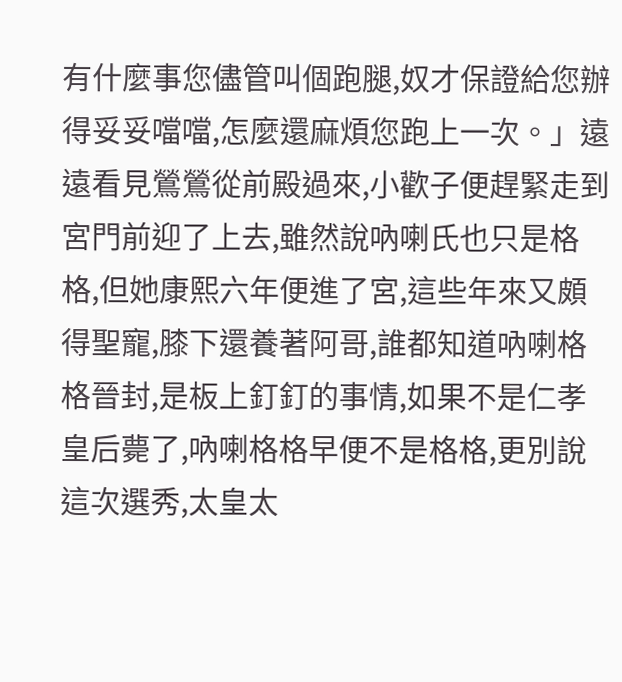有什麼事您儘管叫個跑腿,奴才保證給您辦得妥妥噹噹,怎麼還麻煩您跑上一次。」遠遠看見鶯鶯從前殿過來,小歡子便趕緊走到宮門前迎了上去,雖然說吶喇氏也只是格格,但她康熙六年便進了宮,這些年來又頗得聖寵,膝下還養著阿哥,誰都知道吶喇格格晉封,是板上釘釘的事情,如果不是仁孝皇后薨了,吶喇格格早便不是格格,更別說這次選秀,太皇太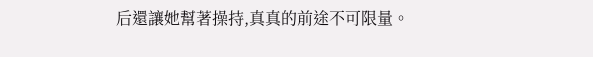后還讓她幫著操持,真真的前途不可限量。